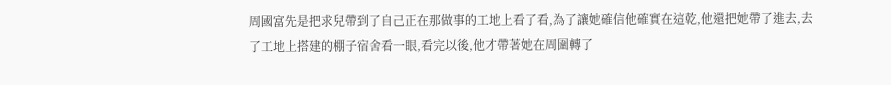周國富先是把求兒帶到了自己正在那做事的工地上看了看,為了讓她確信他確實在這乾,他還把她帶了進去,去了工地上搭建的棚子宿舍看一眼,看完以後,他才帶著她在周圍轉了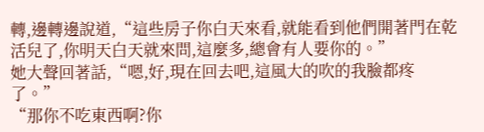轉,邊轉邊說道,“這些房子你白天來看,就能看到他們開著門在乾活兒了,你明天白天就來問,這麼多,總會有人要你的。”
她大聲回著話,“嗯,好,現在回去吧,這風大的吹的我臉都疼了。”
“那你不吃東西啊?你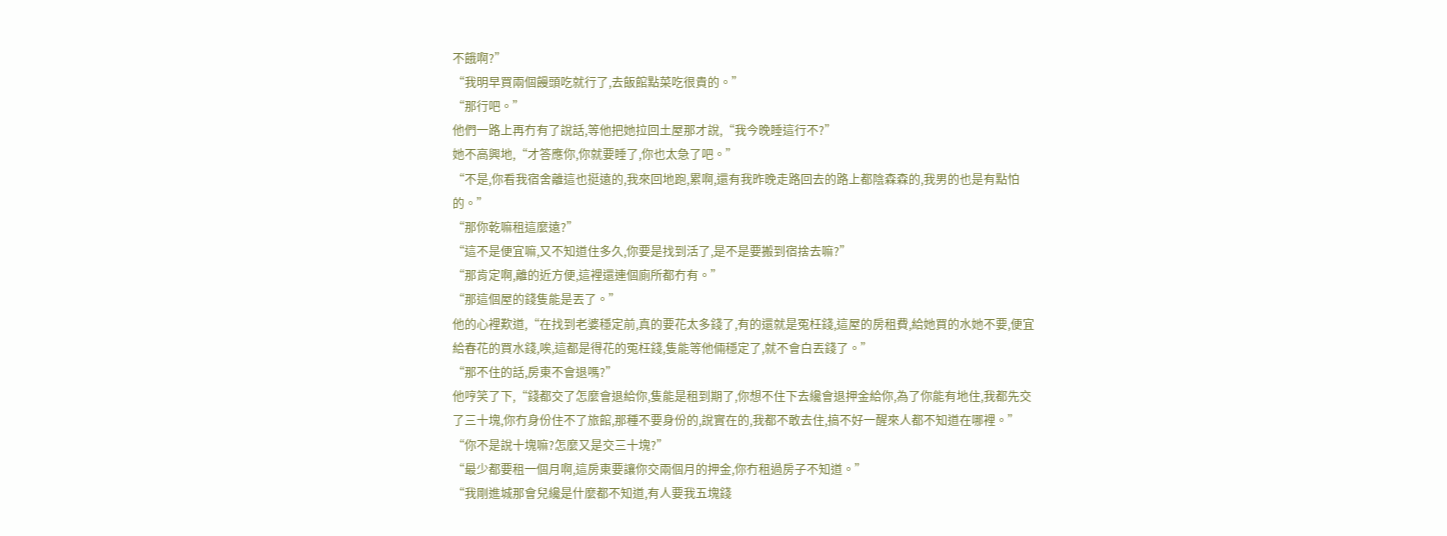不餓啊?”
“我明早買兩個饅頭吃就行了,去飯館點菜吃很貴的。”
“那行吧。”
他們一路上再冇有了說話,等他把她拉回土屋那才說,“我今晚睡這行不?”
她不高興地,“才答應你,你就要睡了,你也太急了吧。”
“不是,你看我宿舍離這也挺遠的,我來回地跑,累啊,還有我昨晚走路回去的路上都陰森森的,我男的也是有點怕的。”
“那你乾嘛租這麼遠?”
“這不是便宜嘛,又不知道住多久,你要是找到活了,是不是要搬到宿捨去嘛?”
“那肯定啊,離的近方便,這裡還連個廁所都冇有。”
“那這個屋的錢隻能是丟了。”
他的心裡歎道,“在找到老婆穩定前,真的要花太多錢了,有的還就是冤枉錢,這屋的房租費,給她買的水她不要,便宜給春花的買水錢,唉,這都是得花的冤枉錢,隻能等他倆穩定了,就不會白丟錢了。”
“那不住的話,房東不會退嗎?”
他哼笑了下,“錢都交了怎麼會退給你,隻能是租到期了,你想不住下去纔會退押金給你,為了你能有地住,我都先交了三十塊,你冇身份住不了旅館,那種不要身份的,說實在的,我都不敢去住,搞不好一醒來人都不知道在哪裡。”
“你不是說十塊嘛?怎麼又是交三十塊?”
“最少都要租一個月啊,這房東要讓你交兩個月的押金,你冇租過房子不知道。”
“我剛進城那會兒纔是什麼都不知道,有人要我五塊錢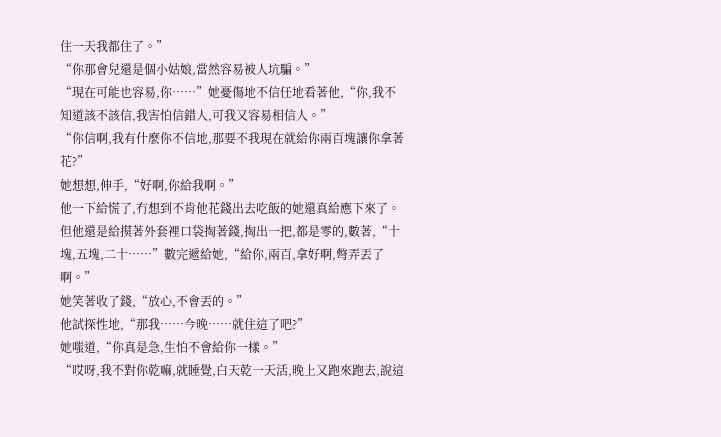住一天我都住了。”
“你那會兒還是個小姑娘,當然容易被人坑騙。”
“現在可能也容易,你……”她憂傷地不信任地看著他,“你,我不知道該不該信,我害怕信錯人,可我又容易相信人。”
“你信啊,我有什麼你不信地,那要不我現在就給你兩百塊讓你拿著花?”
她想想,伸手,“好啊,你給我啊。”
他一下給慌了,冇想到不肯他花錢出去吃飯的她還真給應下來了。
但他還是給摸著外套裡口袋掏著錢,掏出一把,都是零的,數著,“十塊,五塊,二十……”數完遞給她,“給你,兩百,拿好啊,彆弄丟了啊。”
她笑著收了錢,“放心,不會丟的。”
他試探性地,“那我……今晚……就住這了吧?”
她嗤道,“你真是急,生怕不會給你一樣。”
“哎呀,我不對你乾嘛,就睡覺,白天乾一天活,晚上又跑來跑去,說這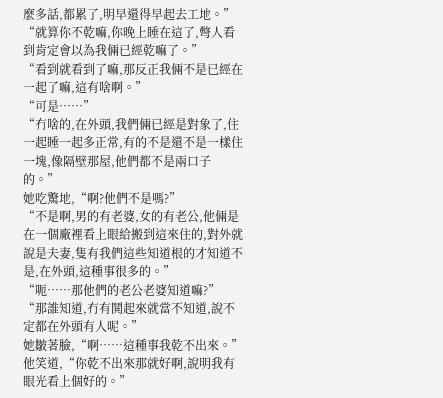麼多話,都累了,明早還得早起去工地。”
“就算你不乾嘛,你晚上睡在這了,彆人看到肯定會以為我倆已經乾嘛了。”
“看到就看到了嘛,那反正我倆不是已經在一起了嘛,這有啥啊。”
“可是……”
“冇啥的,在外頭,我們倆已經是對象了,住一起睡一起多正常,有的不是還不是一樣住一塊,像隔壁那屋,他們都不是兩口子的。”
她吃驚地,“啊?他們不是嗎?”
“不是啊,男的有老婆,女的有老公,他倆是在一個廠裡看上眼給搬到這來住的,對外就說是夫妻,隻有我們這些知道根的才知道不是,在外頭,這種事很多的。”
“呃……那他們的老公老婆知道嘛?”
“那誰知道,冇有鬨起來就當不知道,說不定都在外頭有人呢。”
她皺著臉,“啊……這種事我乾不出來。”
他笑道,“你乾不出來那就好啊,說明我有眼光看上個好的。”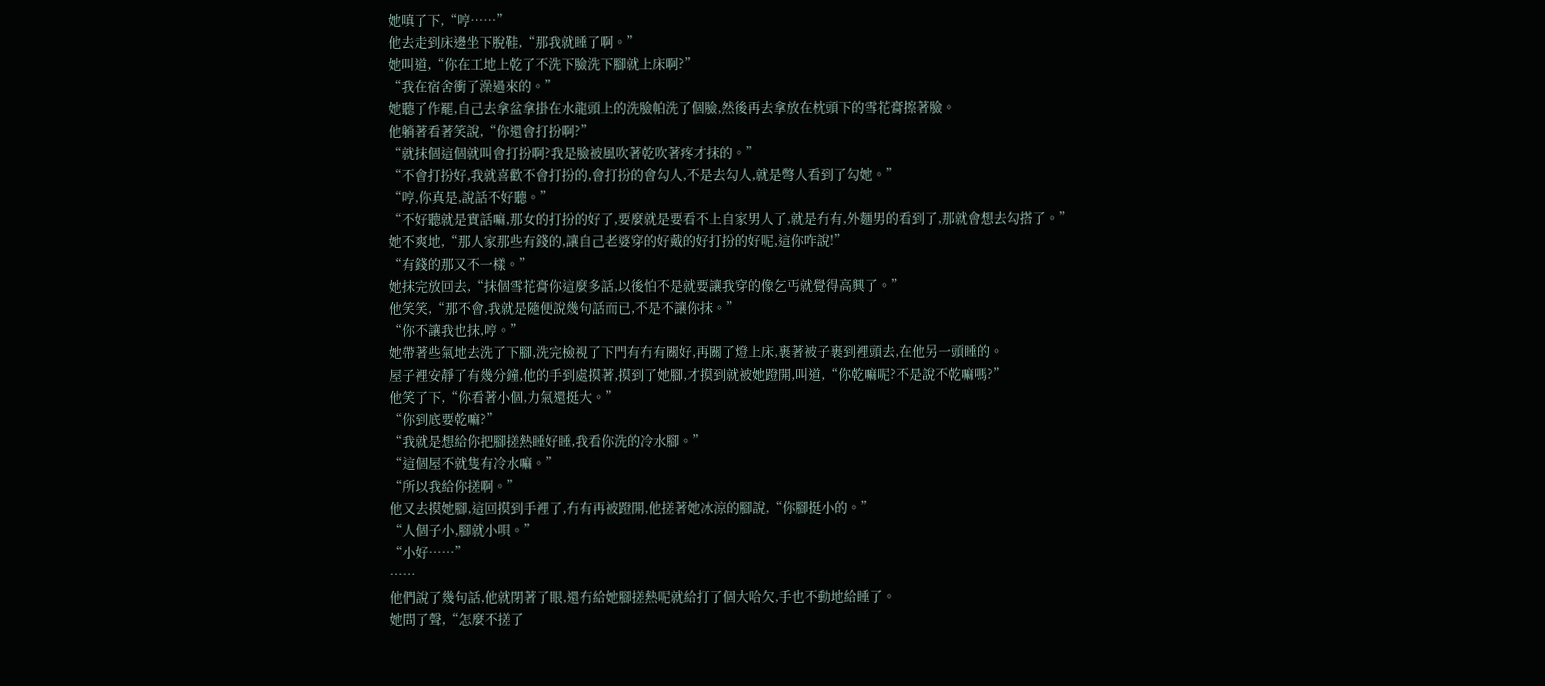她嗔了下,“哼……”
他去走到床邊坐下脫鞋,“那我就睡了啊。”
她叫道,“你在工地上乾了不洗下臉洗下腳就上床啊?”
“我在宿舍衝了澡過來的。”
她聽了作罷,自己去拿盆拿掛在水龍頭上的洗臉帕洗了個臉,然後再去拿放在枕頭下的雪花膏擦著臉。
他躺著看著笑說,“你還會打扮啊?”
“就抹個這個就叫會打扮啊?我是臉被風吹著乾吹著疼才抹的。”
“不會打扮好,我就喜歡不會打扮的,會打扮的會勾人,不是去勾人,就是彆人看到了勾她。”
“哼,你真是,說話不好聽。”
“不好聽就是實話嘛,那女的打扮的好了,要麼就是要看不上自家男人了,就是冇有,外麵男的看到了,那就會想去勾搭了。”
她不爽地,“那人家那些有錢的,讓自己老婆穿的好戴的好打扮的好呢,這你咋說!”
“有錢的那又不一樣。”
她抹完放回去,“抹個雪花膏你這麼多話,以後怕不是就要讓我穿的像乞丐就覺得高興了。”
他笑笑,“那不會,我就是隨便說幾句話而已,不是不讓你抹。”
“你不讓我也抹,哼。”
她帶著些氣地去洗了下腳,洗完檢視了下門有冇有關好,再關了燈上床,裹著被子裹到裡頭去,在他另一頭睡的。
屋子裡安靜了有幾分鐘,他的手到處摸著,摸到了她腳,才摸到就被她蹬開,叫道,“你乾嘛呢?不是說不乾嘛嗎?”
他笑了下,“你看著小個,力氣還挺大。”
“你到底要乾嘛?”
“我就是想給你把腳搓熱睡好睡,我看你洗的冷水腳。”
“這個屋不就隻有冷水嘛。”
“所以我給你搓啊。”
他又去摸她腳,這回摸到手裡了,冇有再被蹬開,他搓著她冰涼的腳說,“你腳挺小的。”
“人個子小,腳就小唄。”
“小好……”
……
他們說了幾句話,他就閉著了眼,還冇給她腳搓熱呢就給打了個大哈欠,手也不動地給睡了。
她問了聲,“怎麼不搓了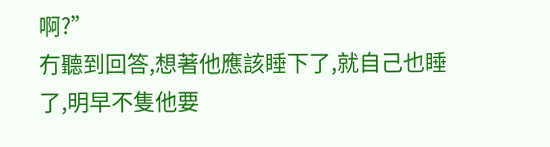啊?”
冇聽到回答,想著他應該睡下了,就自己也睡了,明早不隻他要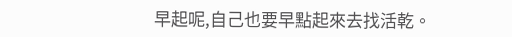早起呢,自己也要早點起來去找活乾。